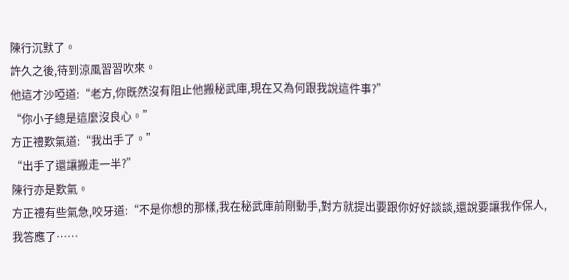陳行沉默了。
許久之後,待到涼風習習吹來。
他這才沙啞道:“老方,你既然沒有阻止他搬秘武庫,現在又為何跟我說這件事?”
“你小子總是這麼沒良心。”
方正禮歎氣道:“我出手了。”
“出手了還讓搬走一半?”
陳行亦是歎氣。
方正禮有些氣急,咬牙道:“不是你想的那樣,我在秘武庫前剛動手,對方就提出要跟你好好談談,還說要讓我作保人,我答應了……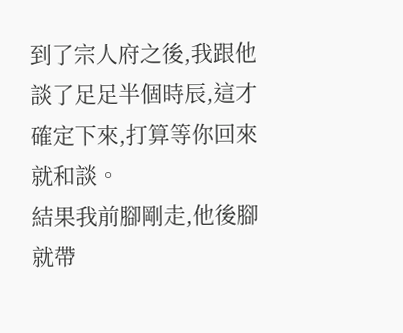到了宗人府之後,我跟他談了足足半個時辰,這才確定下來,打算等你回來就和談。
結果我前腳剛走,他後腳就帶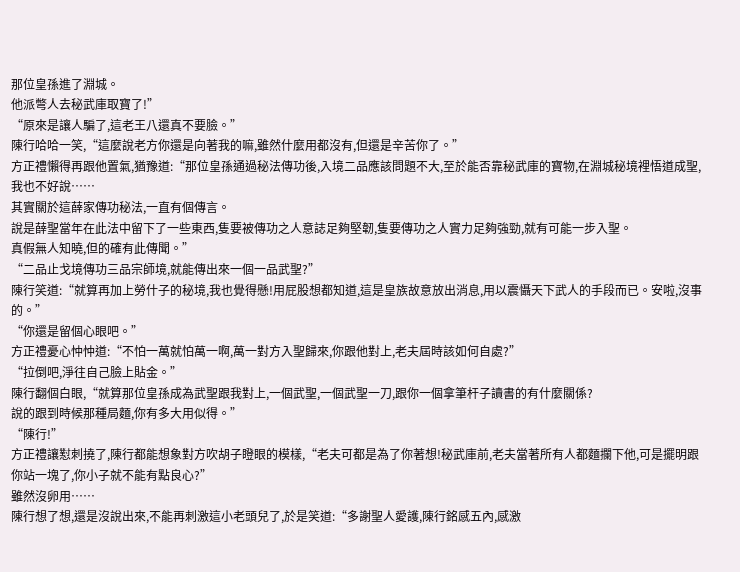那位皇孫進了淵城。
他派彆人去秘武庫取寶了!”
“原來是讓人騙了,這老王八還真不要臉。”
陳行哈哈一笑,“這麼說老方你還是向著我的嘛,雖然什麼用都沒有,但還是辛苦你了。”
方正禮懶得再跟他置氣,猶豫道:“那位皇孫通過秘法傳功後,入境二品應該問題不大,至於能否靠秘武庫的寶物,在淵城秘境裡悟道成聖,我也不好說……
其實關於這薛家傳功秘法,一直有個傳言。
說是薛聖當年在此法中留下了一些東西,隻要被傳功之人意誌足夠堅韌,隻要傳功之人實力足夠強勁,就有可能一步入聖。
真假無人知曉,但的確有此傳聞。”
“二品止戈境傳功三品宗師境,就能傳出來一個一品武聖?”
陳行笑道:“就算再加上勞什子的秘境,我也覺得懸!用屁股想都知道,這是皇族故意放出消息,用以震懾天下武人的手段而已。安啦,沒事的。”
“你還是留個心眼吧。”
方正禮憂心忡忡道:“不怕一萬就怕萬一啊,萬一對方入聖歸來,你跟他對上,老夫屆時該如何自處?”
“拉倒吧,淨往自己臉上貼金。”
陳行翻個白眼,“就算那位皇孫成為武聖跟我對上,一個武聖,一個武聖一刀,跟你一個拿筆杆子讀書的有什麼關係?
說的跟到時候那種局麵,你有多大用似得。”
“陳行!”
方正禮讓懟刺撓了,陳行都能想象對方吹胡子瞪眼的模樣,“老夫可都是為了你著想!秘武庫前,老夫當著所有人都麵攔下他,可是擺明跟你站一塊了,你小子就不能有點良心?”
雖然沒卵用……
陳行想了想,還是沒說出來,不能再刺激這小老頭兒了,於是笑道:“多謝聖人愛護,陳行銘感五內,感激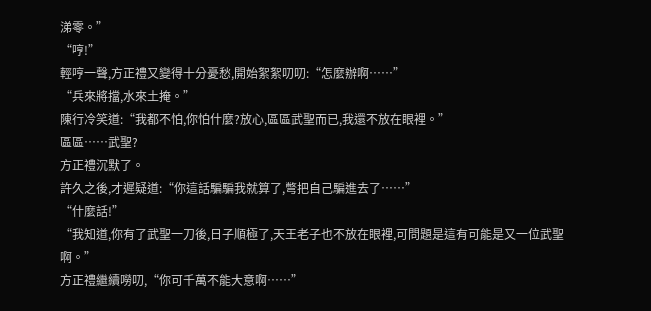涕零。”
“哼!”
輕哼一聲,方正禮又變得十分憂愁,開始絮絮叨叨:“怎麼辦啊……”
“兵來將擋,水來土掩。”
陳行冷笑道:“我都不怕,你怕什麼?放心,區區武聖而已,我還不放在眼裡。”
區區……武聖?
方正禮沉默了。
許久之後,才遲疑道:“你這話騙騙我就算了,彆把自己騙進去了……”
“什麼話!”
“我知道,你有了武聖一刀後,日子順極了,天王老子也不放在眼裡,可問題是這有可能是又一位武聖啊。”
方正禮繼續嘮叨,“你可千萬不能大意啊……”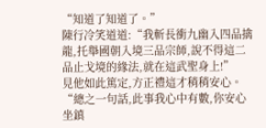“知道了知道了。”
陳行冷笑道道:“我斬長衝九幽入四品擒龍,托舉國朝入境三品宗師,說不得這二品止戈境的緣法,就在這武聖身上!”
見他如此篤定,方正禮這才稍稍安心。
“總之一句話,此事我心中有數,你安心坐鎮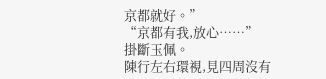京都就好。”
“京都有我,放心……”
掛斷玉佩。
陳行左右環視,見四周沒有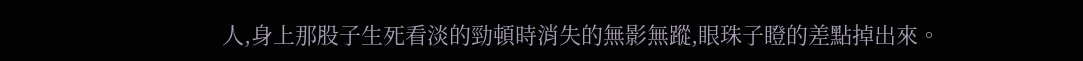人,身上那股子生死看淡的勁頓時消失的無影無蹤,眼珠子瞪的差點掉出來。